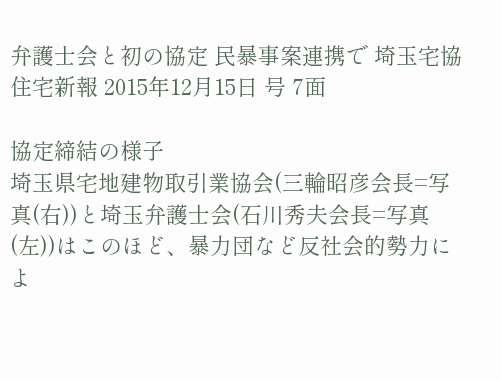弁護士会と初の協定 民暴事案連携で 埼玉宅協
住宅新報 2015年12月15日 号 7面

協定締結の様子
埼玉県宅地建物取引業協会(三輪昭彦会長=写真(右))と埼玉弁護士会(石川秀夫会長=写真(左))はこのほど、暴力団など反社会的勢力によ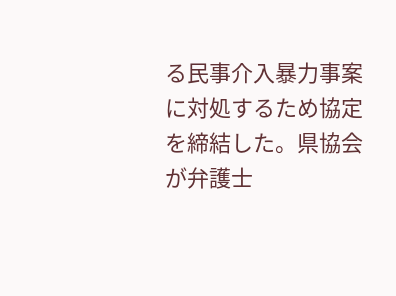る民事介入暴力事案に対処するため協定を締結した。県協会が弁護士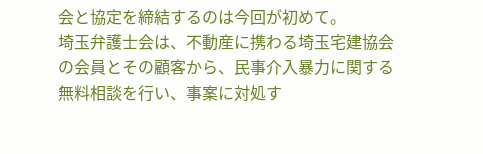会と協定を締結するのは今回が初めて。
埼玉弁護士会は、不動産に携わる埼玉宅建協会の会員とその顧客から、民事介入暴力に関する無料相談を行い、事案に対処す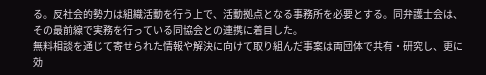る。反社会的勢力は組織活動を行う上で、活動拠点となる事務所を必要とする。同弁護士会は、その最前線で実務を行っている同協会との連携に着目した。
無料相談を通じて寄せられた情報や解決に向けて取り組んだ事案は両団体で共有・研究し、更に効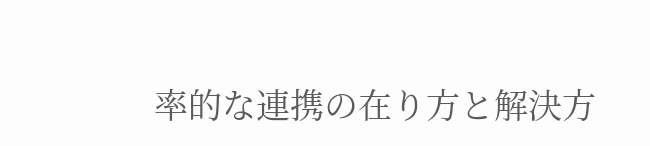率的な連携の在り方と解決方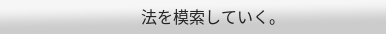法を模索していく。